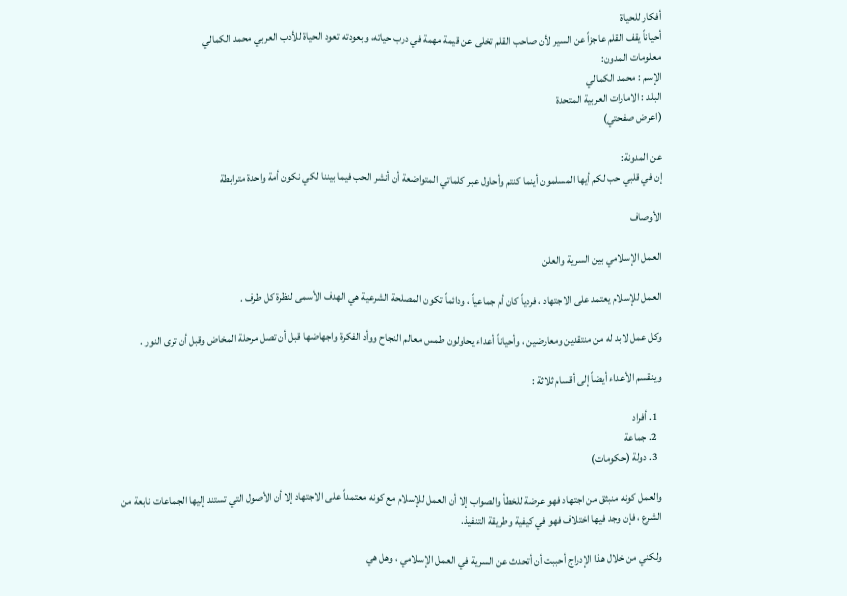أفكار للحياة
أحياناً يقف القلم عاجزاً عن السير لأن صاحب القلم تخلى عن قيمة مهمة في درب حياته، وبعودته تعود الحياة للأدب العربي محمد الكمالي
معلومات المدون:
الإسم : محمد الكمالي
البلد : الامارات العربية المتحدة
(اعرض صفحتي)

عن المدونة:
إن في قلبي حب لكم أيها المسلمون أينما كنتم وأحاول عبر كلماتي المتواضعة أن أنشر الحب فيما بيننا لكي نكون أمة واحدة مترابطة

الأوصاف

العمل الإسلامي بين السرية والعلن

العمل للإسلام يعتمد على الاجتهاد ، فردياً كان أم جماعياً ، ودائماً تكون المصلحة الشرعية هي الهدف الأسمى لنظرة كل طرف .

وكل عمل لابد له من منتقدين ومعارضين ، وأحياناً أعداء يحاولون طمس معالم النجاح ووأد الفكرة واجهاضها قبل أن تصل مرحلة المخاض وقبل أن ترى النور .

وينقسم الأعداء أيضاً إلى أقسام ثلاثة :

  1. أفراد
  2. جماعة
  3. دولة (حكومات)

والعمل كونه منبثق من اجتهاد فهو عرضة للخطأ والصواب إلا أن العمل للإسلام مع كونه معتمداً على الاجتهاد إلا أن الأصول التي تستند إليها الجماعات نابعة من الشرع ، فإن وجد فيها اختلاف فهو في كيفية وطريقة التنفيذ.

ولكني من خلال هذا الإدراج أحببت أن أتحدث عن السرية في العمل الإسلامي ، وهل هي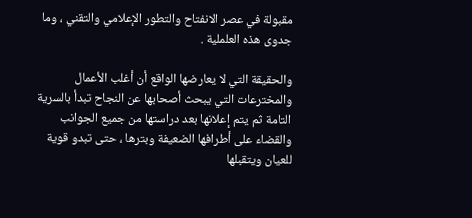مقبولة في عصر الانفتاح والتطور الإعلامي والتقني ، وما جدوى هذه العلملية .

والحقيقة التي لا يعارضها الواقع أن أغلب الأعمال والمخترعات التي يبحث أصحابها عن النجاح تبدأ بالسرية التامة ثم يتم إعلانها بعد دراستها من جميع الجوانب والقضاء على أطرافها الضعيفة وبترها ، حتى تبدو قوية للعيان ويتقبلها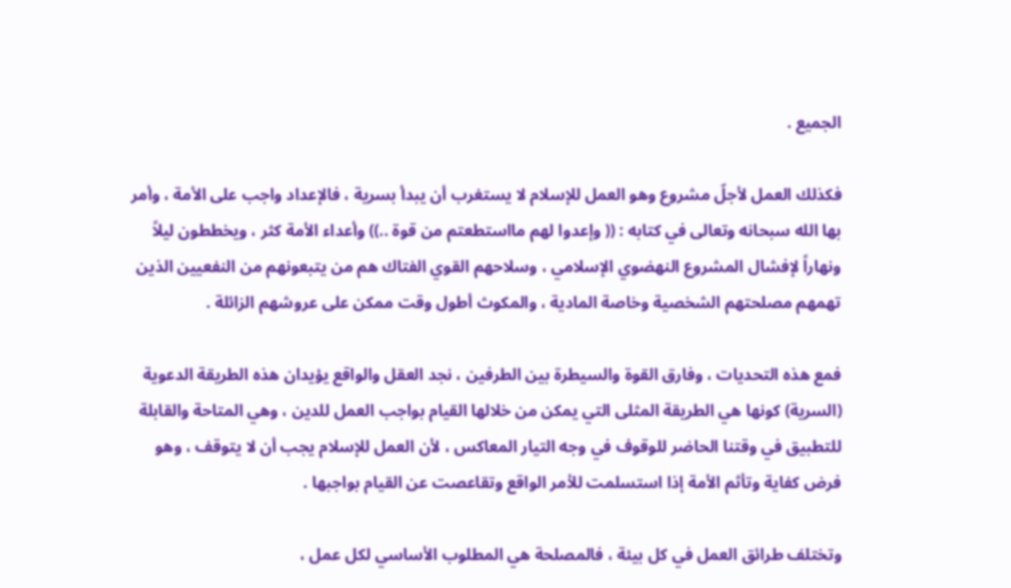الجميع .

فكذلك العمل لأجلّ مشروع وهو العمل للإسلام لا يستغرب أن يبدأ بسرية ، فالإعداد واجب على الأمة ، وأمر بها الله سبحانه وتعالى في كتابه : (( وإعدوا لهم مااستطعتم من قوة ..)) وأعداء الأمة كثر ، ويخططون ليلاً ونهاراً لإفشال المشروع النهضوي الإسلامي ، وسلاحهم القوي الفتاك هم من يتبعونهم من النفعيين الذين تهمهم مصلحتهم الشخصية وخاصة المادية ، والمكوث أطول وقت ممكن على عروشهم الزائلة .

فمع هذه التحديات ، وفارق القوة والسيطرة بين الطرفين ، نجد العقل والواقع يؤيدان هذه الطريقة الدعوية (السرية) كونها هي الطريقة المثلى التي يمكن من خلالها القيام بواجب العمل للدين ، وهي المتاحة والقابلة للتطبيق في وقتنا الحاضر للوقوف في وجه التيار المعاكس ، لأن العمل للإسلام يجب أن لا يتوقف ، وهو فرض كفاية وتأثم الأمة إذا استسلمت للأمر الواقع وتقاعصت عن القيام بواجبها .

وتختلف طرائق العمل في كل بيئة ، فالمصلحة هي المطلوب الأساسي لكل عمل ،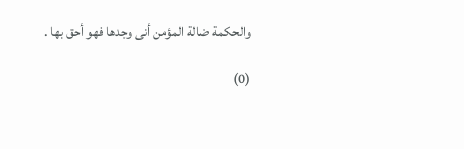والحكمة ضالة المؤمن أنى وجدها فهو أحق بها .

(0)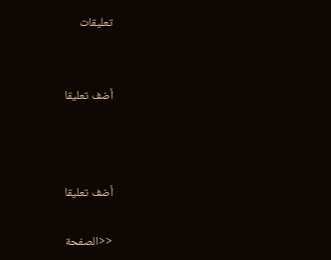تعليقات


أضف تعليقا



أضف تعليقا

<<الصفحة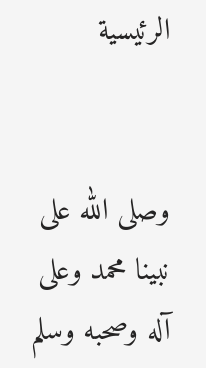الرئيسية


وصلى الله على نبينا محمد وعلى آله وصحبه وسلم